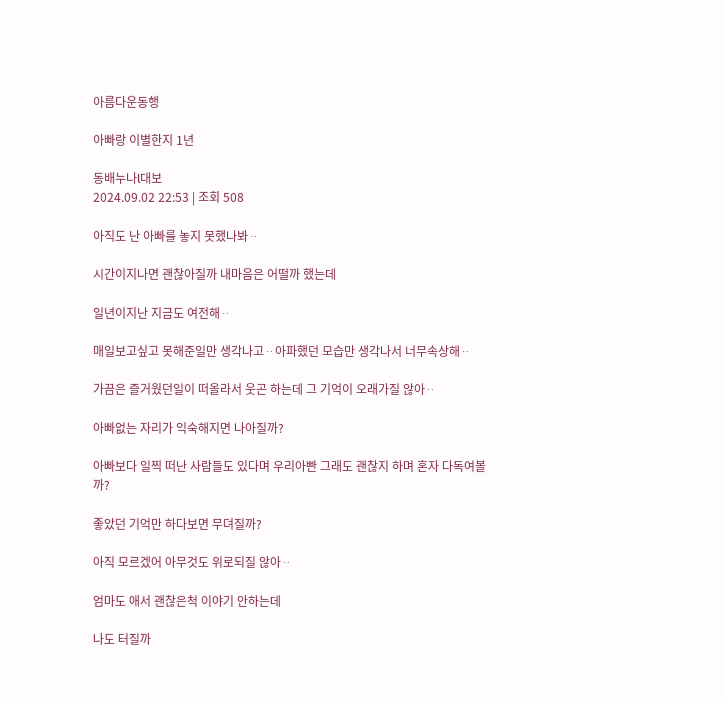아름다운동행

아빠랑 이별한지 1년

동배누나l대보
2024.09.02 22:53 | 조회 508

아직도 난 아빠를 놓지 못했나봐ᆢ

시간이지나면 괜찮아질까 내마음은 어떨까 했는데

일년이지난 지금도 여전해ᆢ

매일보고싶고 못해준일만 생각나고ᆢ아파했던 모습만 생각나서 너무속상해ᆢ

가끔은 즐거웠던일이 떠올라서 웃곤 하는데 그 기억이 오래가질 않아ᆢ

아빠없는 자리가 익숙해지면 나아질까?

아빠보다 일찍 떠난 사람들도 있다며 우리아빤 그래도 괜찮지 하며 혼자 다독여볼까?

좋았던 기억만 하다보면 무뎌질까?

아직 모르겠어 아무것도 위로되질 않아ᆢ

엄마도 애서 괜찮은척 이야기 안하는데

나도 터질까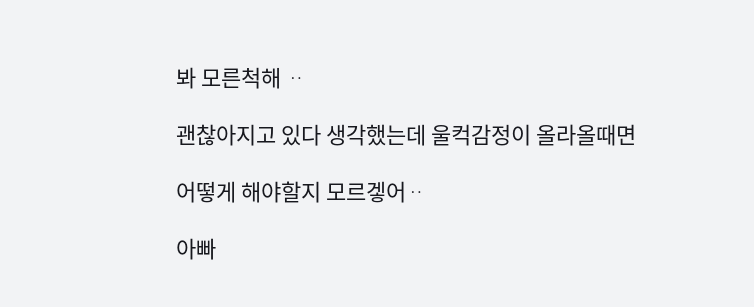봐 모른척해 ᆢ

괜찮아지고 있다 생각했는데 울컥감정이 올라올때면

어떻게 해야할지 모르겧어ᆢ

아빠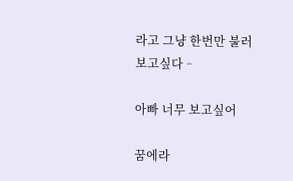라고 그냥 한번만 불러보고싶다ᆢ

아빠 너무 보고싶어

꿈에라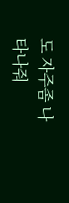도 자주좀 나타나줘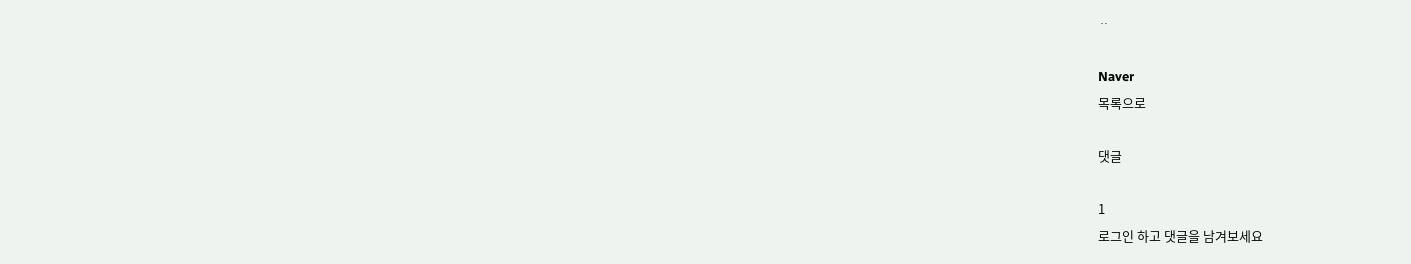ᆢ

Naver
목록으로

댓글

1
로그인 하고 댓글을 남겨보세요